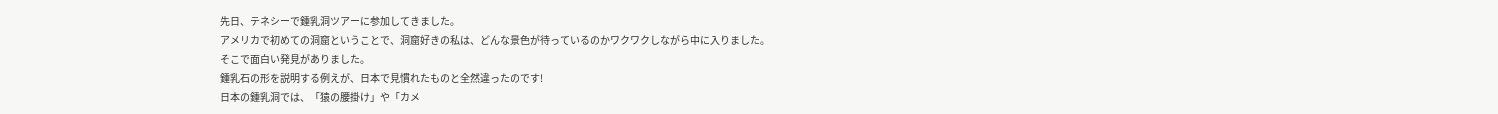先日、テネシーで鍾乳洞ツアーに参加してきました。
アメリカで初めての洞窟ということで、洞窟好きの私は、どんな景色が待っているのかワクワクしながら中に入りました。
そこで面白い発見がありました。
鍾乳石の形を説明する例えが、日本で見慣れたものと全然違ったのです!
日本の鍾乳洞では、「猿の腰掛け」や「カメ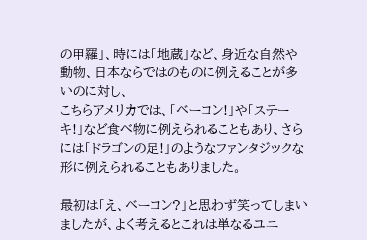の甲羅」、時には「地蔵」など、身近な自然や動物、日本ならではのものに例えることが多いのに対し、
こちらアメリカでは、「ベーコン!」や「ステーキ!」など食べ物に例えられることもあり、さらには「ドラゴンの足!」のようなファンタジックな形に例えられることもありました。

最初は「え、ベーコン?」と思わず笑ってしまいましたが、よく考えるとこれは単なるユニ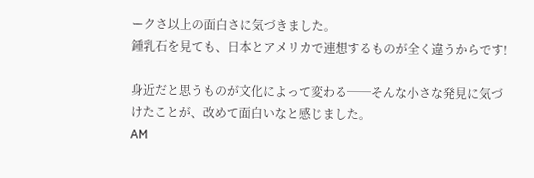ークさ以上の面白さに気づきました。
鍾乳石を見ても、日本とアメリカで連想するものが全く違うからです!

身近だと思うものが文化によって変わる──そんな小さな発見に気づけたことが、改めて面白いなと感じました。
AM